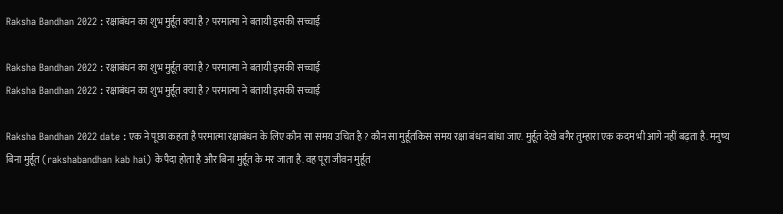Raksha Bandhan 2022 : रक्षाबंधन का शुभ मुर्हूत क्या है ? परमात्मा ने बतायी इसकी सच्चाई

Raksha Bandhan 2022 : रक्षाबंधन का शुभ मुर्हूत क्या है ? परमात्मा ने बतायी इसकी सच्चाई
Raksha Bandhan 2022 : रक्षाबंधन का शुभ मुर्हूत क्या है ? परमात्मा ने बतायी इसकी सच्चाई

Raksha Bandhan 2022 date : एक ने पूछा कहता है परमात्मा रक्षाबंधन के लिए कौन सा समय उचित है ? कौन सा मुर्हूतकिस समय रक्षा बंधन बांधा जाए. मुर्हूत देखे बगैर तुम्हारा एक कदम भी आगे नहीं बढ़ता है. मनुष्य बिना मुर्हूत (rakshabandhan kab hai) के पैदा होता है और बिना मुर्हूत के मर जाता है. वह पूरा जीवन मुर्हूत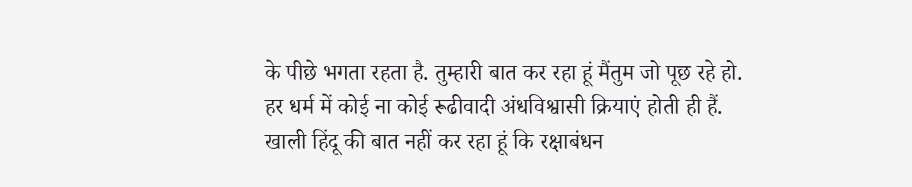के पीछे भगता रहता है. तुम्हारी बात कर रहा हूं मैंतुम जो पूछ रहे हो. हर धर्म में कोई ना कोई रूढीवादी अंधविश्वासी क्रियाएं होती ही हैं. खाली हिंदू की बात नहीं कर रहा हूं कि रक्षाबंधन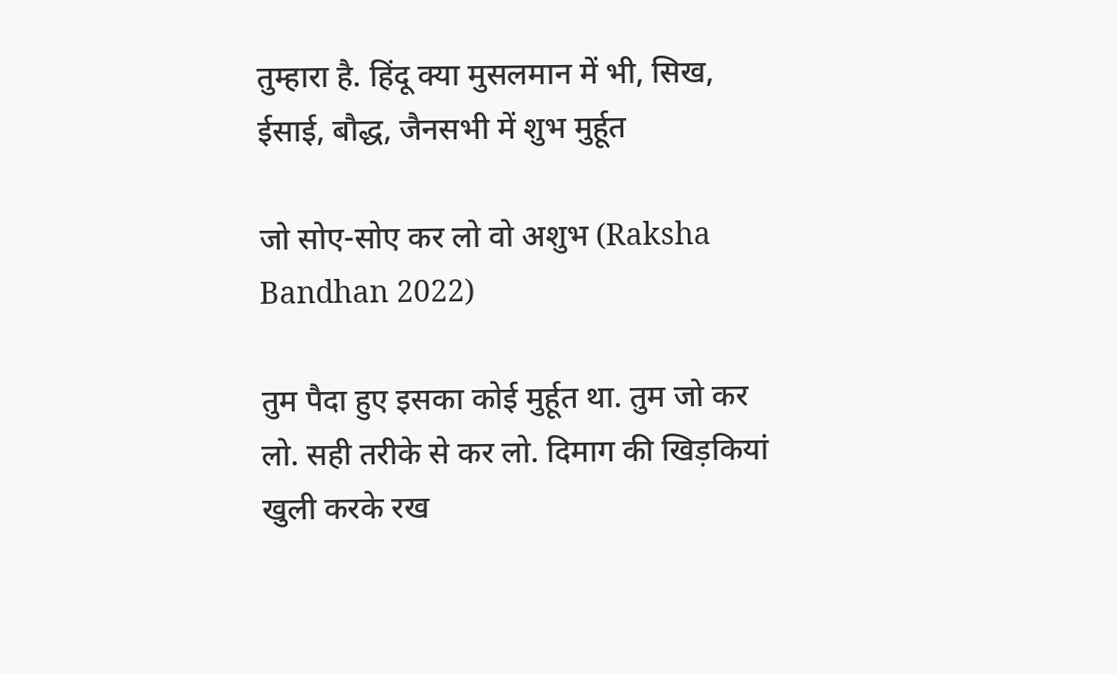तुम्हारा है. हिंदू क्या मुसलमान में भी, सिख, ईसाई, बौद्ध, जैनसभी में शुभ मुर्हूत

जो सोए-सोए कर लो वो अशुभ (Raksha Bandhan 2022)

तुम पैदा हुए इसका कोई मुर्हूत था. तुम जो कर लो. सही तरीके से कर लो. दिमाग की खिड़कियां खुली करके रख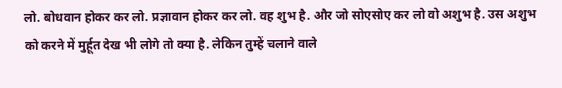लो. बोधवान होकर कर लो. प्रज्ञावान होकर कर लो. वह शुभ है. और जो सोएसोए कर लो वो अशुभ है. उस अशुभ को करने में मुर्हूत देख भी लोगे तो क्या है. लेकिन तुम्हें चलाने वाले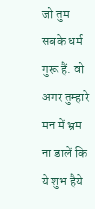जो तुम सबके धर्म गुरू हैं. वो अगर तुम्हारे मन में भ्रम ना डालें कि ये शुभ हैये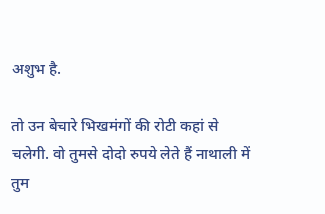अशुभ है.

तो उन बेचारे भिखमंगों की रोटी कहां से चलेगी. वो तुमसे दोदो रुपये लेते हैं नाथाली में तुम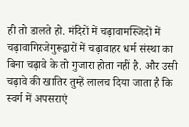ही तो डालते हो. मंदिरों में चढ़ावामस्जिदों में चढ़ावागिरजेगुरूद्वारों में चढ़ावाहर धर्म संस्था का बिना चढ़ावे के तो गुजारा होता नहीं है. और उसी चढ़ावे की खातिर तुम्हें लालच दिया जाता है कि स्वर्ग में अपसराएं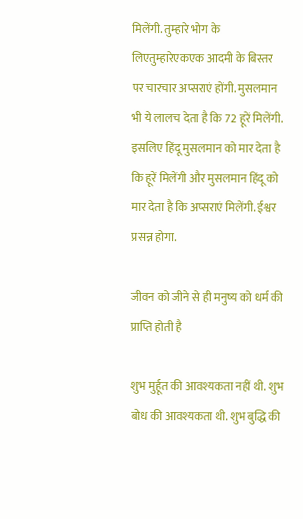मिलेंगी. तुम्हारे भोग के लिएतुम्हारेएकएक आदमी के बिस्तर पर चारचार अप्सराएं होंगी. मुसलमान भी ये लालच देता है कि 72 हूरें मिलेंगी. इसलिए हिंदू मुसलमान को मार देता है कि हूरें मिलेंगी और मुसलमान हिंदू को मार देता है कि अप्सराएं मिलेंगी. ईश्वर प्रसन्न होगा.

जीवन को जीने से ही मनुष्य को धर्म की प्राप्ति होती है

शुभ मुर्हूत की आवश्यकता नहीं थी. शुभ बोध की आवश्यकता थी. शुभ बुद्धि की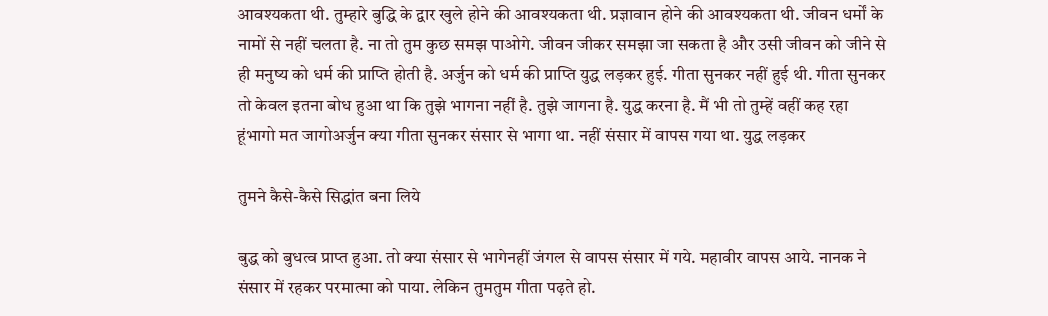आवश्यकता थी. तुम्हारे बुद्धि के द्वार खुले होने की आवश्यकता थी. प्रज्ञावान होने की आवश्यकता थी. जीवन धर्मों के नामों से नहीं चलता है. ना तो तुम कुछ समझ पाओगे. जीवन जीकर समझा जा सकता है और उसी जीवन को जीने से ही मनुष्य को धर्म की प्राप्ति होती है. अर्जुन को धर्म की प्राप्ति युद्ध लड़कर हुई. गीता सुनकर नहीं हुई थी. गीता सुनकर तो केवल इतना बोध हुआ था कि तुझे भागना नहीं है. तुझे जागना है. युद्ध करना है. मैं भी तो तुम्हें वहीं कह रहा हूंभागो मत जागोअर्जुन क्या गीता सुनकर संसार से भागा था. नहीं संसार में वापस गया था. युद्ध लड़कर

तुमने कैसे-कैसे सिद्धांत बना लिये

बुद्ध को बुधत्व प्राप्त हुआ. तो क्या संसार से भागेनहीं जंगल से वापस संसार में गये. महावीर वापस आये. नानक ने संसार में रहकर परमात्मा को पाया. लेकिन तुमतुम गीता पढ़ते हो.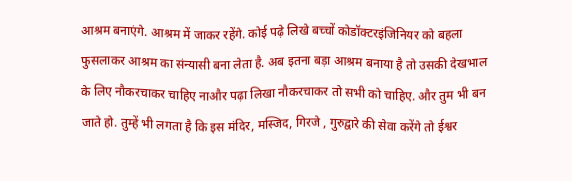आश्रम बनाएंगे. आश्रम में जाकर रहेंगे. कोई पढ़े लिखे बच्चों कोडॉक्टरइंजिनियर को बहला फुसलाकर आश्रम का संन्यासी बना लेता है. अब इतना बड़ा आश्रम बनाया है तो उसकी देखभाल के लिए नौकरचाकर चाहिए नाऔर पढ़ा लिखा नौकरचाकर तो सभी को चाहिए. और तुम भी बन जाते हो. तुम्हें भी लगता है कि इस मंदिर, मस्जिद, गिरजे , गुरुद्वारे की सेवा करेंगे तो ईश्वर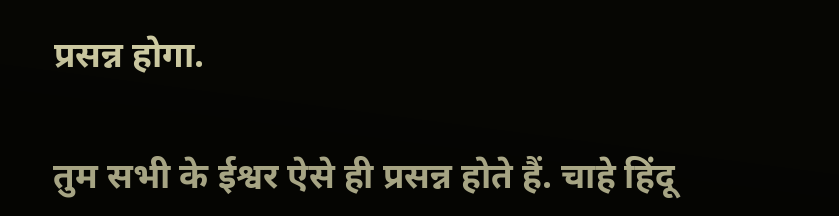प्रसन्न होगा.

तुम सभी के ईश्वर ऐसे ही प्रसन्न होते हैं. चाहे हिंदू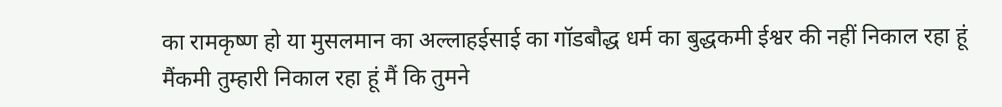का रामकृष्ण हो या मुसलमान का अल्लाहईसाई का गॉडबौद्ध धर्म का बुद्धकमी ईश्वर की नहीं निकाल रहा हूं मैंकमी तुम्हारी निकाल रहा हूं मैं कि तुमने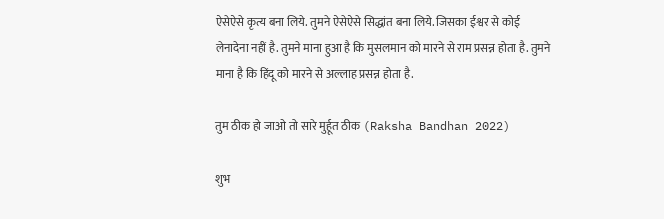ऐसेऐसे कृत्य बना लिये. तुमने ऐसेऐसे सिद्धांत बना लिये. जिसका ईश्वर से कोई लेनादेना नहीं है. तुमने माना हुआ है कि मुसलमान को मारने से राम प्रसन्न होता है. तुमने माना है कि हिंदू को मारने से अल्लाह प्रसन्न होता है.

तुम ठीक हो जाओ तो सारे मुर्हूत ठीक (Raksha Bandhan 2022)

शुभ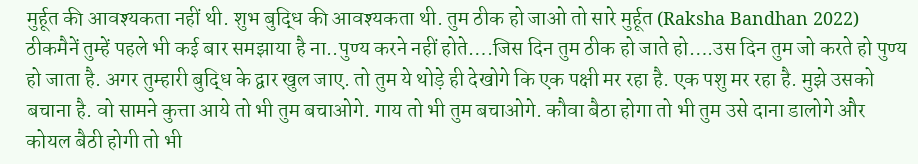मुर्हूत की आवश्यकता नहीं थी. शुभ बुद्धि की आवश्यकता थी. तुम ठीक हो जाओ तो सारे मुर्हूत (Raksha Bandhan 2022) ठीकमैनें तुम्हें पहले भी कई बार समझाया है ना..पुण्य करने नहीं होते….जिस दिन तुम ठीक हो जाते हो….उस दिन तुम जो करते हो पुण्य हो जाता है. अगर तुम्हारी बुद्धि के द्वार खुल जाए. तो तुम ये थोड़े ही देखोगे कि एक पक्षी मर रहा है. एक पशु मर रहा है. मुझे उसको बचाना है. वो सामने कुत्ता आये तो भी तुम बचाओगे. गाय तो भी तुम बचाओगे. कौवा बैठा होगा तो भी तुम उसे दाना डालोगे और कोयल बैठी होगी तो भी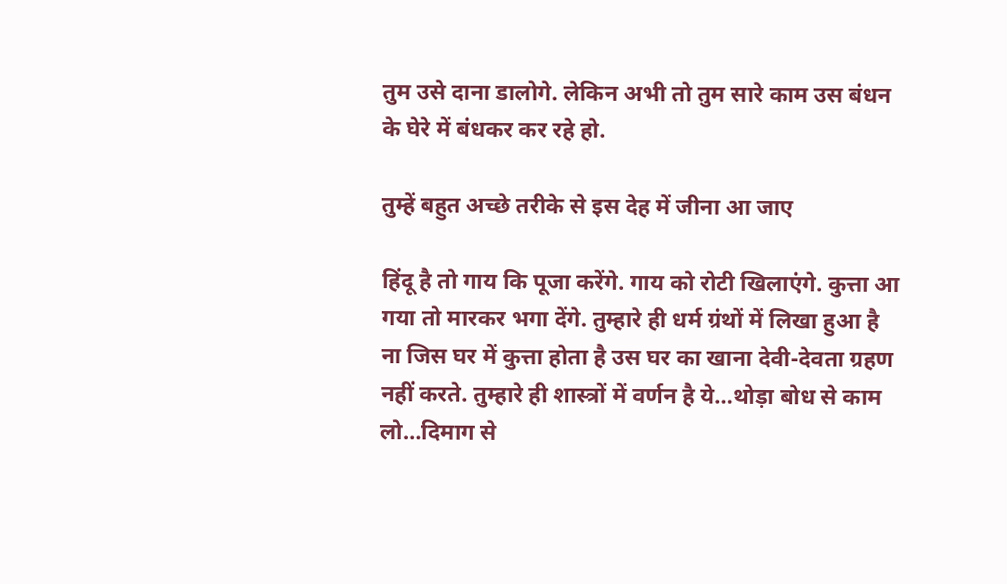तुम उसे दाना डालोगे. लेकिन अभी तो तुम सारे काम उस बंधन के घेरे में बंधकर कर रहे हो.

तुम्हें बहुत अच्छे तरीके से इस देह में जीना आ जाए

हिंदू है तो गाय कि पूजा करेंगे. गाय को रोटी खिलाएंगे. कुत्ता आ गया तो मारकर भगा देंगे. तुम्हारे ही धर्म ग्रंथों में लिखा हुआ है ना जिस घर में कुत्ता होता है उस घर का खाना देवी-देवता ग्रहण नहीं करते. तुम्हारे ही शास्त्रों में वर्णन है ये…थोड़ा बोध से काम लो…दिमाग से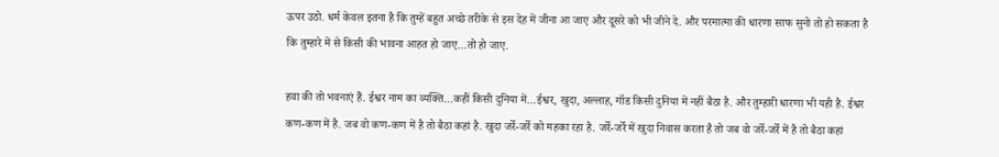ऊपर उठो. धर्म केवल इतना है कि तुम्हें बहुत अच्छे तरीके से इस देह में जीना आ जाए और दूसरे को भी जीने दे. और परमात्मा की धारणा साफ सुनो तो हो सकता है कि तुम्हारे में से किसी की भावना आहत हो जाए…तो हो जाए.

हवा की तो भवनाएं हैं. ईश्वर नाम का व्यक्ति…कहीं किसी दुनिया में…ईश्वर, खुदा, अल्लाह, गॉड किसी दुनिया में नहीं बैठा है. और तुम्हारी धारणा भी यही है. ईश्वर कण-कण में है. जब वो कण-कण में है तो बैठा कहां है. खुदा जर्रे-जर्रे को महका रहा है. जर्रे-जर्रे में खुदा निवास करता है तो जब वो जर्रे-जर्रे में है तो बैठा कहां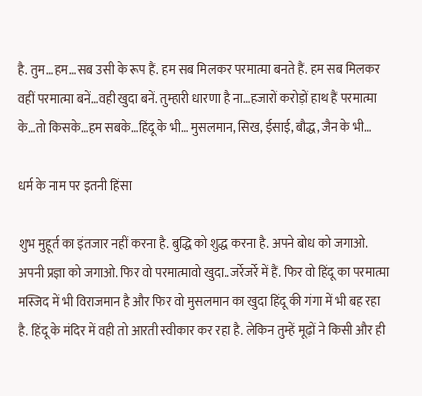है. तुम…हम…सब उसी के रूप हैं. हम सब मिलकर परमात्मा बनते हैं. हम सब मिलकर वहीं परमात्मा बनें…वही खुदा बनें. तुम्हारी धारणा है ना…हजारों करोड़ों हाथ हैं परमात्मा के…तो किसके…हम सबके…हिंदू के भी… मुसलमान, सिख, ईसाई, बौद्ध, जैन के भी…

धर्म के नाम पर इतनी हिंसा

शुभ मुहूर्त का इंतजार नहीं करना है. बुद्धि को शुद्ध करना है. अपने बोध को जगाओ. अपनी प्रज्ञा को जगाओ. फिर वो परमात्मावो खुदा..जर्रेजर्रे में हैं. फिर वो हिंदू का परमात्मा मस्जिद में भी विराजमान है और फिर वो मुसलमान का खुदा हिंदू की गंगा में भी बह रहा है. हिंदू के मंदिर में वही तो आरती स्वीकार कर रहा है. लेकिन तुम्हें मूढ़ों ने किसी और ही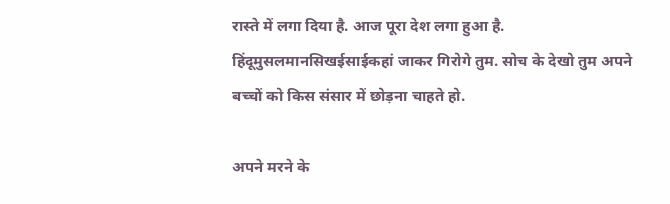रास्ते में लगा दिया है. आज पूरा देश लगा हुआ है. हिंदूमुसलमानसिखईसाईकहां जाकर गिरोगे तुम. सोच के देखो तुम अपने बच्चों को किस संसार में छोड़ना चाहते हो.

अपने मरने के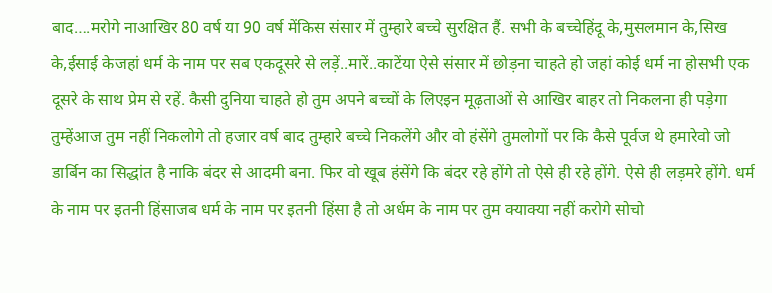बाद….मरोगे नाआखिर 80 वर्ष या 90 वर्ष मेंकिस संसार में तुम्हारे बच्चे सुरक्षित हैं. सभी के बच्चेहिंदू के,मुसलमान के,सिख के,ईसाई केजहां धर्म के नाम पर सब एकदूसरे से लड़ें..मारें..काटेंया ऐसे संसार में छोड़ना चाहते हो जहां कोई धर्म ना होसभी एक दूसरे के साथ प्रेम से रहें. कैसी दुनिया चाहते हो तुम अपने बच्चों के लिएइन मूढ़ताओं से आखिर बाहर तो निकलना ही पड़ेगा तुम्हेंआज तुम नहीं निकलोगे तो हजार वर्ष बाद तुम्हारे बच्चे निकलेंगे और वो हंसेंगे तुमलोगों पर कि कैसे पूर्वज थे हमारेवो जो डार्बिन का सिद्धांत है नाकि बंदर से आदमी बना. फिर वो खूब हंसेंगे कि बंदर रहे होंगे तो ऐसे ही रहे होंगे. ऐसे ही लड़मरे होंगे. धर्म के नाम पर इतनी हिंसाजब धर्म के नाम पर इतनी हिंसा है तो अर्धम के नाम पर तुम क्याक्या नहीं करोगे सोचो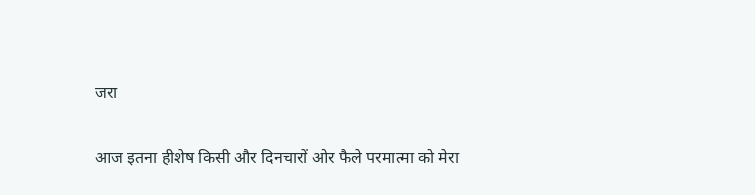जरा

आज इतना हीशेष किसी और दिनचारों ओर फैले परमात्मा को मेरा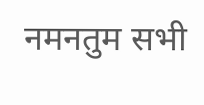नमनतुम सभी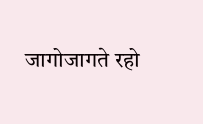जागोजागते रहो